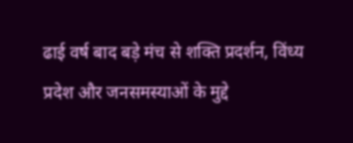ढाई वर्ष बाद बड़े मंच से शक्ति प्रदर्शन, विंध्य प्रदेश और जनसमस्याओं के मुद्दे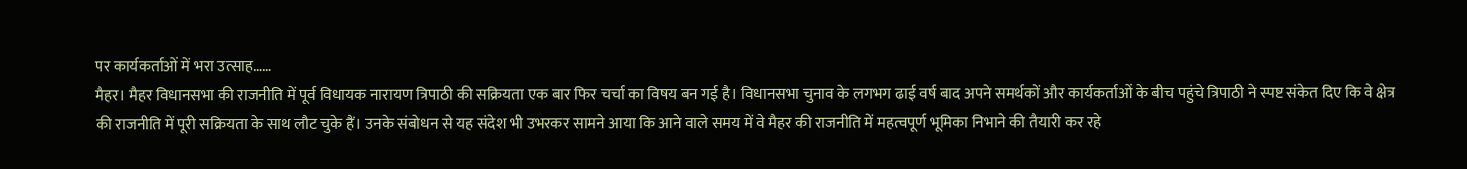पर कार्यकर्ताओं में भरा उत्साह……
मैहर। मैहर विधानसभा की राजनीति में पूर्व विधायक नारायण त्रिपाठी की सक्रियता एक बार फिर चर्चा का विषय बन गई है। विधानसभा चुनाव के लगभग ढाई वर्ष बाद अपने समर्थकों और कार्यकर्ताओं के बीच पहुंचे त्रिपाठी ने स्पष्ट संकेत दिए कि वे क्षेत्र की राजनीति में पूरी सक्रियता के साथ लौट चुके हैं। उनके संबोधन से यह संदेश भी उभरकर सामने आया कि आने वाले समय में वे मैहर की राजनीति में महत्वपूर्ण भूमिका निभाने की तैयारी कर रहे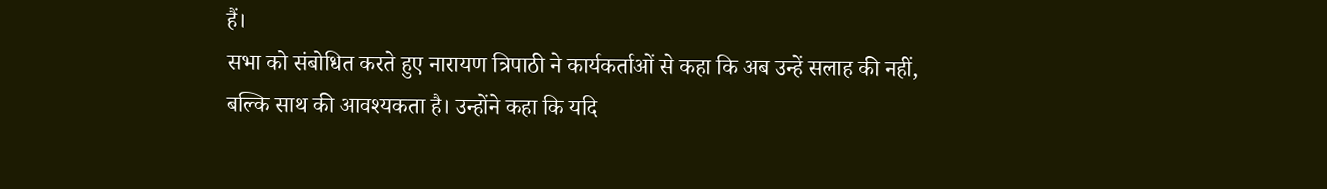हैं।
सभा को संबोधित करते हुए नारायण त्रिपाठी ने कार्यकर्ताओं से कहा कि अब उन्हें सलाह की नहीं, बल्कि साथ की आवश्यकता है। उन्होंने कहा कि यदि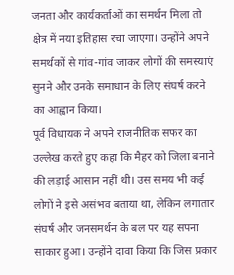जनता और कार्यकर्ताओं का समर्थन मिला तो क्षेत्र में नया इतिहास रचा जाएगा। उन्होंने अपने समर्थकों से गांव-गांव जाकर लोगों की समस्याएं सुनने और उनके समाधान के लिए संघर्ष करने का आह्वान किया।
पूर्व विधायक ने अपने राजनीतिक सफर का उल्लेख करते हुए कहा कि मैहर को जिला बनाने की लड़ाई आसान नहीं थी। उस समय भी कई लोगों ने इसे असंभव बताया था, लेकिन लगातार संघर्ष और जनसमर्थन के बल पर यह सपना साकार हुआ। उन्होंने दावा किया कि जिस प्रकार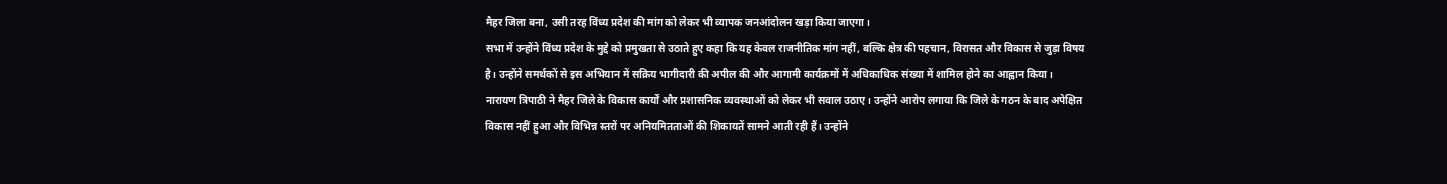मैहर जिला बना, उसी तरह विंध्य प्रदेश की मांग को लेकर भी व्यापक जनआंदोलन खड़ा किया जाएगा।
सभा में उन्होंने विंध्य प्रदेश के मुद्दे को प्रमुखता से उठाते हुए कहा कि यह केवल राजनीतिक मांग नहीं, बल्कि क्षेत्र की पहचान, विरासत और विकास से जुड़ा विषय है। उन्होंने समर्थकों से इस अभियान में सक्रिय भागीदारी की अपील की और आगामी कार्यक्रमों में अधिकाधिक संख्या में शामिल होने का आह्वान किया।
नारायण त्रिपाठी ने मैहर जिले के विकास कार्यों और प्रशासनिक व्यवस्थाओं को लेकर भी सवाल उठाए। उन्होंने आरोप लगाया कि जिले के गठन के बाद अपेक्षित विकास नहीं हुआ और विभिन्न स्तरों पर अनियमितताओं की शिकायतें सामने आती रही हैं। उन्होंने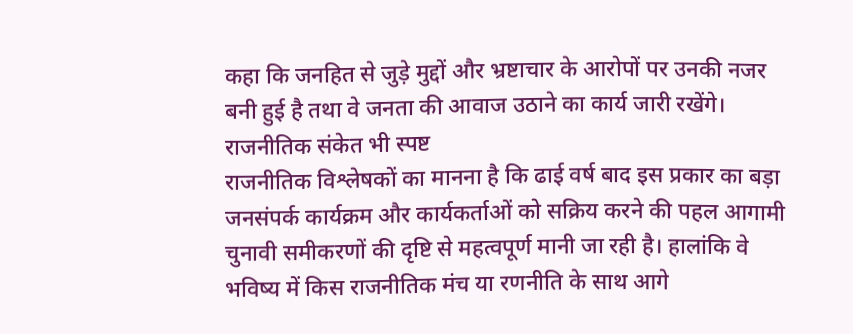कहा कि जनहित से जुड़े मुद्दों और भ्रष्टाचार के आरोपों पर उनकी नजर बनी हुई है तथा वे जनता की आवाज उठाने का कार्य जारी रखेंगे।
राजनीतिक संकेत भी स्पष्ट
राजनीतिक विश्लेषकों का मानना है कि ढाई वर्ष बाद इस प्रकार का बड़ा जनसंपर्क कार्यक्रम और कार्यकर्ताओं को सक्रिय करने की पहल आगामी चुनावी समीकरणों की दृष्टि से महत्वपूर्ण मानी जा रही है। हालांकि वे भविष्य में किस राजनीतिक मंच या रणनीति के साथ आगे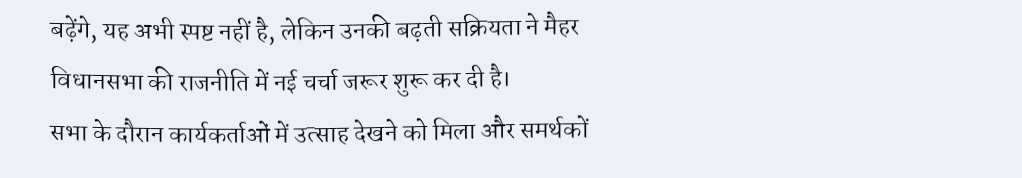बढ़ेंगे, यह अभी स्पष्ट नहीं है, लेकिन उनकी बढ़ती सक्रियता ने मैहर विधानसभा की राजनीति में नई चर्चा जरूर शुरू कर दी है।
सभा के दौरान कार्यकर्ताओं में उत्साह देखने को मिला और समर्थकों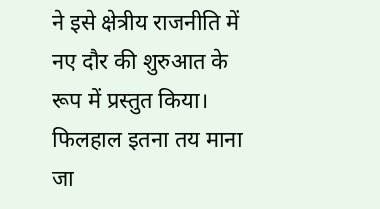ने इसे क्षेत्रीय राजनीति में नए दौर की शुरुआत के रूप में प्रस्तुत किया। फिलहाल इतना तय माना जा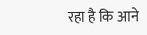रहा है कि आने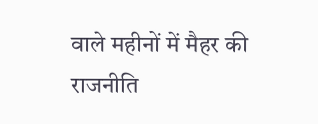वाले महीनों में मैहर की राजनीति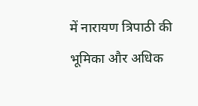में नारायण त्रिपाठी की भूमिका और अधिक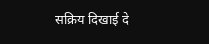सक्रिय दिखाई दे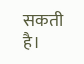सकती है।